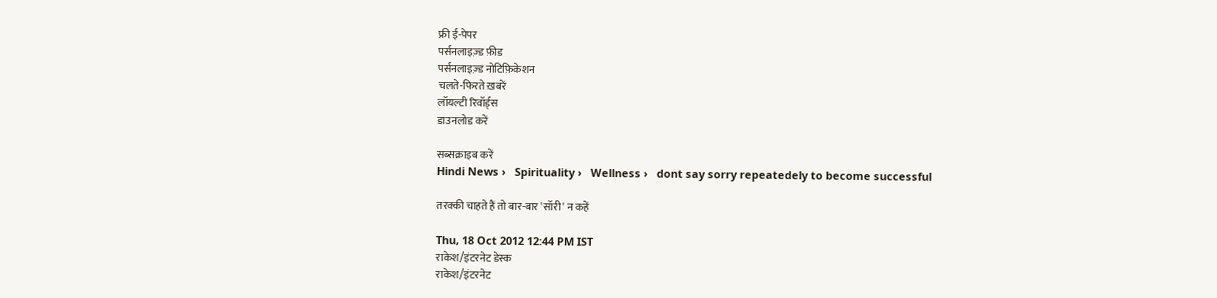फ्री ई-पेपर
पर्सनलाइज़्ड फ़ीड
पर्सनलाइज़्ड नोटिफ़िकेशन
चलते-फिरते ख़बरें
लॉयल्टी रिवॉर्ड्स
डाउनलोड करें

सब्सक्राइब करें
Hindi News ›   Spirituality ›   Wellness ›   dont say sorry repeatedely to become successful

तरक्की चाहते हैं तो बार-बार 'सॉरी' न कहें

Thu, 18 Oct 2012 12:44 PM IST
राकेश/इंटरनेट डेस्क
राकेश/इंटरनेट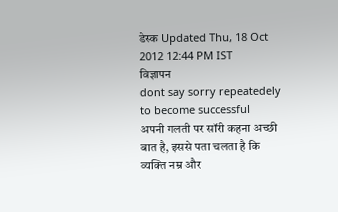डेस्क Updated Thu, 18 Oct 2012 12:44 PM IST
विज्ञापन
dont say sorry repeatedely to become successful
अपनी गलती पर सॉरी कहना अच्छी बात है, इससे पता चलता है कि व्यक्ति नम्र और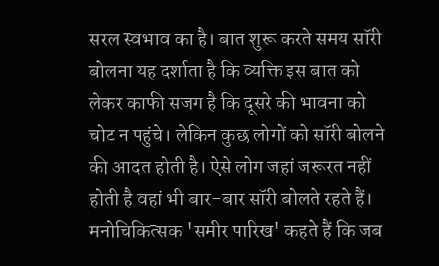सरल स्वभाव का है। बात शुरू करते समय सॉरी बोलना यह दर्शाता है कि व्यक्ति इस बात को लेकर काफी सजग है कि दूसरे की भावना को चोट न पहुंचे। लेकिन कुछ लोगों को सॉरी बोलने की आदत होती है। ऐसे लोग जहां जरूरत नहीं होती है वहां भी बार-बार सॉरी बोलते रहते हैं। मनोचिकित्सक 'समीर पारिख' कहते हैं कि जब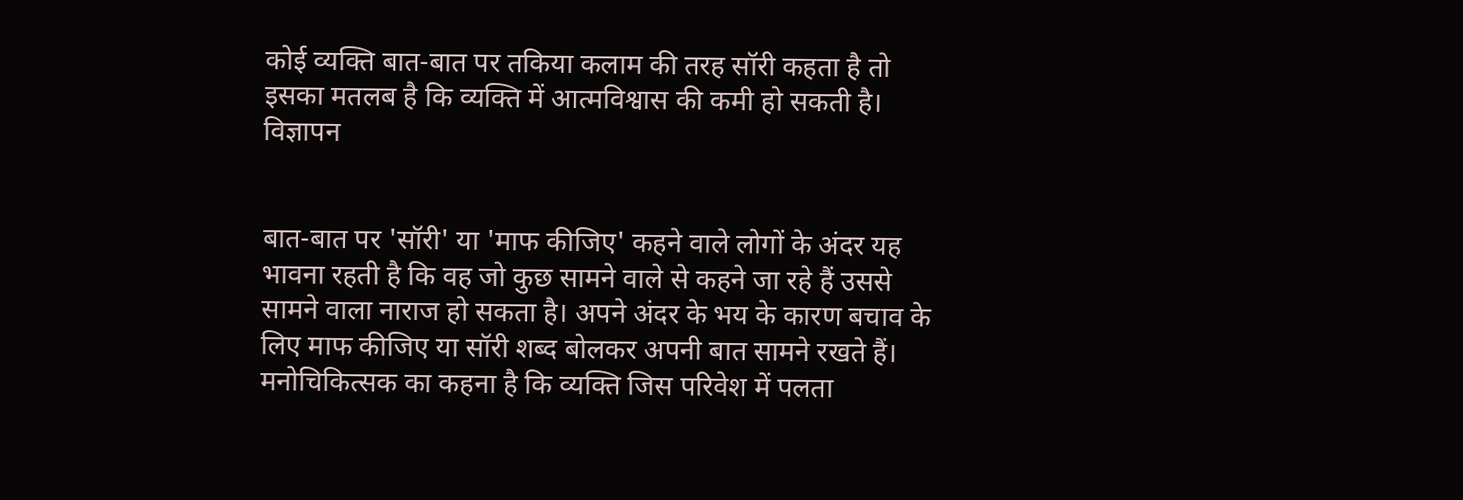कोई व्यक्ति बात-बात पर तकिया कलाम की तरह सॉरी कहता है तो इसका मतलब है कि व्यक्ति में आत्मविश्वास की कमी हो सकती है।
विज्ञापन


बात-बात पर 'सॉरी' या 'माफ कीजिए' कहने वाले लोगों के अंदर यह भावना रहती है कि वह जो कुछ सामने वाले से कहने जा रहे हैं उससे सामने वाला नाराज हो सकता है। अपने अंदर के भय के कारण बचाव के लिए माफ कीजिए या सॉरी शब्द बोलकर अपनी बात सामने रखते हैं। मनोचिकित्सक का कहना है कि व्यक्ति जिस परिवेश में पलता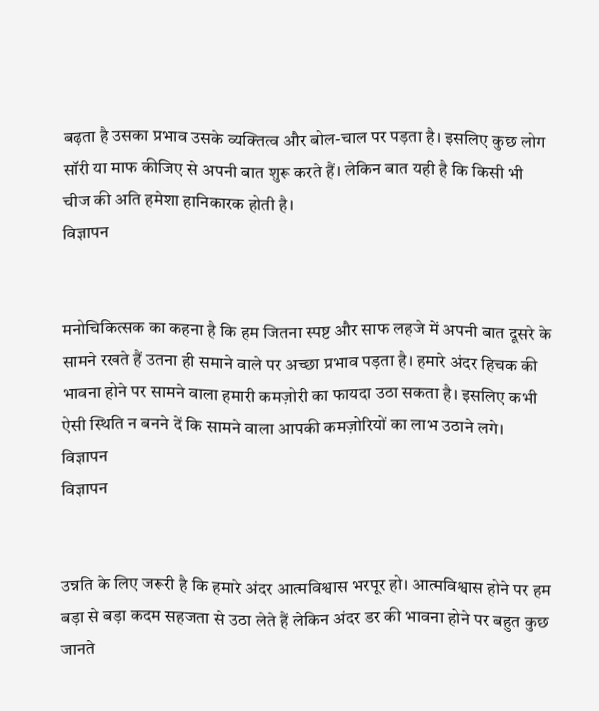बढ़ता है उसका प्रभाव उसके व्यक्तित्व और बोल-चाल पर पड़ता है। इसलिए कुछ लोग सॉरी या माफ कीजिए से अपनी बात शुरू करते हैं। लेकिन बात यही है कि किसी भी चीज की अति हमेशा हानिकारक होती है।
विज्ञापन


मनोचिकित्सक का कहना है कि हम जितना स्पष्ट और साफ लहजे में अपनी बात दूसरे के सामने रखते हैं उतना ही समाने वाले पर अच्छा प्रभाव पड़ता है। हमारे अंदर हिचक की भावना होने पर सामने वाला हमारी कमज़ोरी का फायदा उठा सकता है। इसलिए कभी ऐसी स्थिति न बनने दें कि सामने वाला आपकी कमज़ोरियों का लाभ उठाने लगे।
विज्ञापन
विज्ञापन


उन्नति के लिए जरूरी है कि हमारे अंदर आत्मविश्वास भरपूर हो। आत्मविश्वास होने पर हम बड़ा से बड़ा कदम सहजता से उठा लेते हैं लेकिन अंदर डर की भावना होने पर बहुत कुछ जानते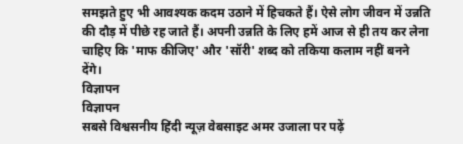समझते हुए भी आवश्यक कदम उठाने में हिचकते हैं। ऐसे लोग जीवन में उन्नति की दौड़ में पीछे रह जाते हैं। अपनी उन्नति के लिए हमें आज से ही तय कर लेना चाहिए कि 'माफ कीजिए' और 'सॉरी' शब्द को तकिया कलाम नहीं बनने देंगे।
विज्ञापन
विज्ञापन
सबसे विश्वसनीय हिंदी न्यूज़ वेबसाइट अमर उजाला पर पढ़ें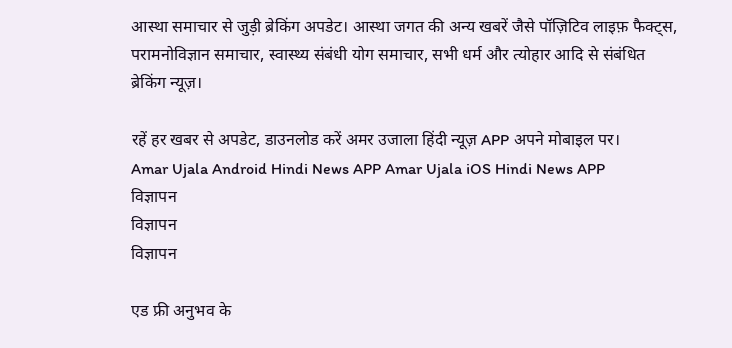आस्था समाचार से जुड़ी ब्रेकिंग अपडेट। आस्था जगत की अन्य खबरें जैसे पॉज़िटिव लाइफ़ फैक्ट्स, परामनोविज्ञान समाचार, स्वास्थ्य संबंधी योग समाचार, सभी धर्म और त्योहार आदि से संबंधित ब्रेकिंग न्यूज़।

रहें हर खबर से अपडेट, डाउनलोड करें अमर उजाला हिंदी न्यूज़ APP अपने मोबाइल पर।
Amar Ujala Android Hindi News APP Amar Ujala iOS Hindi News APP
विज्ञापन
विज्ञापन
विज्ञापन

एड फ्री अनुभव के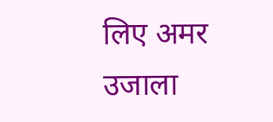लिए अमर उजाला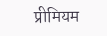प्रीमियम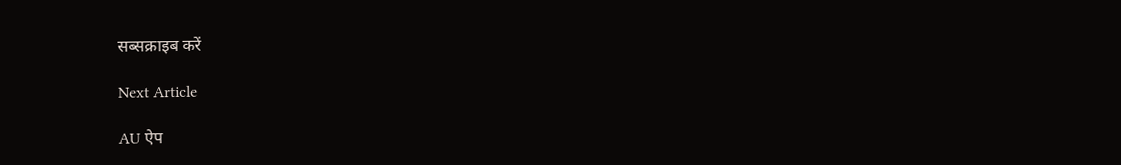सब्सक्राइब करें

Next Article

AU ऐप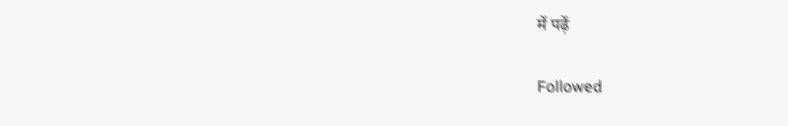में पढ़ें

Followed